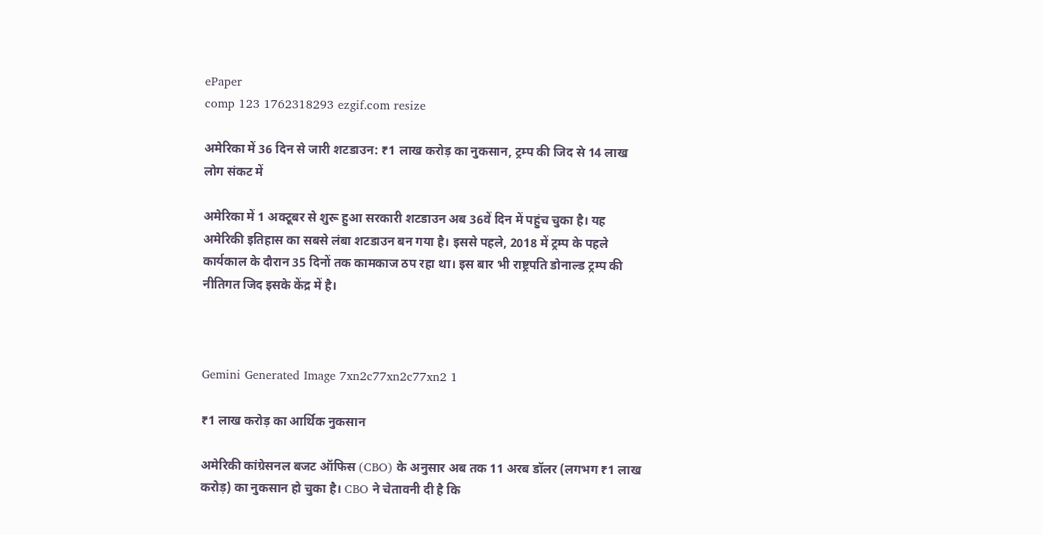ePaper
comp 123 1762318293 ezgif.com resize

अमेरिका में 36 दिन से जारी शटडाउन: ₹1 लाख करोड़ का नुकसान, ट्रम्प की जिद से 14 लाख लोग संकट में

अमेरिका में 1 अक्टूबर से शुरू हुआ सरकारी शटडाउन अब 36वें दिन में पहुंच चुका है। यह अमेरिकी इतिहास का सबसे लंबा शटडाउन बन गया है। इससे पहले, 2018 में ट्रम्प के पहले कार्यकाल के दौरान 35 दिनों तक कामकाज ठप रहा था। इस बार भी राष्ट्रपति डोनाल्ड ट्रम्प की नीतिगत जिद इसके केंद्र में है।



Gemini Generated Image 7xn2c77xn2c77xn2 1

₹1 लाख करोड़ का आर्थिक नुकसान

अमेरिकी कांग्रेसनल बजट ऑफिस (CBO) के अनुसार अब तक 11 अरब डॉलर (लगभग ₹1 लाख करोड़) का नुकसान हो चुका है। CBO ने चेतावनी दी है कि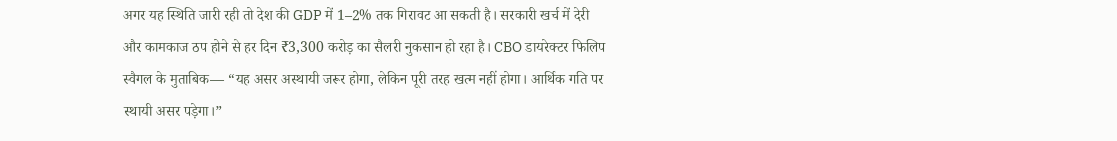अगर यह स्थिति जारी रही तो देश की GDP में 1–2% तक गिरावट आ सकती है। सरकारी खर्च में देरी और कामकाज ठप होने से हर दिन ₹3,300 करोड़ का सैलरी नुकसान हो रहा है। CBO डायरेक्टर फिलिप स्वैगल के मुताबिक— “यह असर अस्थायी जरूर होगा, लेकिन पूरी तरह खत्म नहीं होगा। आर्थिक गति पर स्थायी असर पड़ेगा।”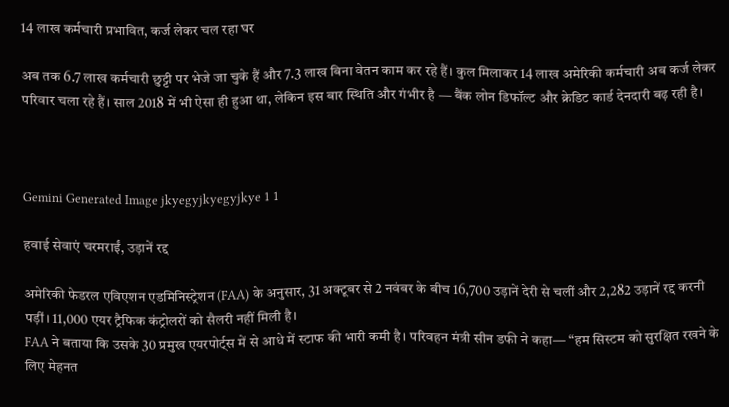14 लाख कर्मचारी प्रभावित, कर्ज लेकर चल रहा घर

अब तक 6.7 लाख कर्मचारी छुट्टी पर भेजे जा चुके हैं और 7.3 लाख बिना वेतन काम कर रहे हैं। कुल मिलाकर 14 लाख अमेरिकी कर्मचारी अब कर्ज लेकर परिवार चला रहे हैं। साल 2018 में भी ऐसा ही हुआ था, लेकिन इस बार स्थिति और गंभीर है — बैंक लोन डिफॉल्ट और क्रेडिट कार्ड देनदारी बढ़ रही है।



Gemini Generated Image jkyegyjkyegyjkye 1 1

हवाई सेवाएं चरमराईं, उड़ानें रद्द

अमेरिकी फेडरल एविएशन एडमिनिस्ट्रेशन (FAA) के अनुसार, 31 अक्टूबर से 2 नवंबर के बीच 16,700 उड़ानें देरी से चलीं और 2,282 उड़ानें रद्द करनी पड़ीं। 11,000 एयर ट्रैफिक कंट्रोलरों को सैलरी नहीं मिली है।
FAA ने बताया कि उसके 30 प्रमुख एयरपोर्ट्स में से आधे में स्टाफ की भारी कमी है। परिवहन मंत्री सीन डफी ने कहा— “हम सिस्टम को सुरक्षित रखने के लिए मेहनत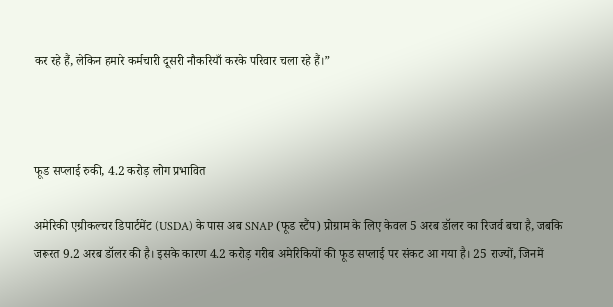कर रहे हैं, लेकिन हमारे कर्मचारी दूसरी नौकरियाँ करके परिवार चला रहे हैं।”



फूड सप्लाई रुकी, 4.2 करोड़ लोग प्रभावित

अमेरिकी एग्रीकल्चर डिपार्टमेंट (USDA) के पास अब SNAP (फूड स्टैंप) प्रोग्राम के लिए केवल 5 अरब डॉलर का रिजर्व बचा है, जबकि जरूरत 9.2 अरब डॉलर की है। इसके कारण 4.2 करोड़ गरीब अमेरिकियों की फूड सप्लाई पर संकट आ गया है। 25 राज्यों, जिनमें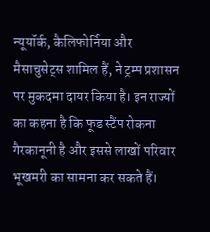न्यूयॉर्क, कैलिफोर्निया और मैसाचुसेट्स शामिल हैं, ने ट्रम्प प्रशासन पर मुकदमा दायर किया है। इन राज्यों का कहना है कि फूड स्टैंप रोकना गैरकानूनी है और इससे लाखों परिवार भूखमरी का सामना कर सकते हैं।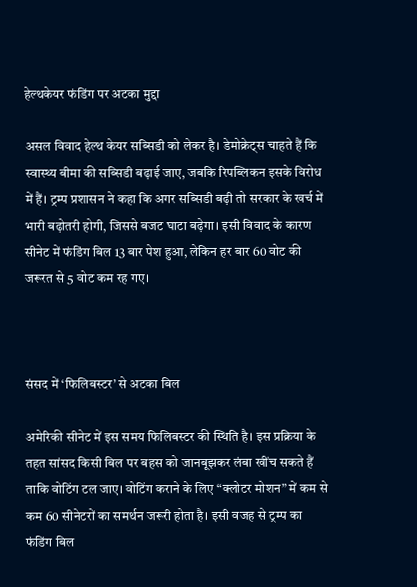हेल्थकेयर फंडिंग पर अटका मुद्दा

असल विवाद हेल्थ केयर सब्सिडी को लेकर है। डेमोक्रेट्स चाहते हैं कि स्वास्थ्य बीमा की सब्सिडी बढ़ाई जाए, जबकि रिपब्लिकन इसके विरोध में हैं। ट्रम्प प्रशासन ने कहा कि अगर सब्सिडी बढ़ी तो सरकार के खर्च में भारी बढ़ोतरी होगी, जिससे बजट घाटा बढ़ेगा। इसी विवाद के कारण सीनेट में फंडिंग बिल 13 बार पेश हुआ, लेकिन हर बार 60 वोट की जरूरत से 5 वोट कम रह गए।



संसद में ‘फिलिबस्टर’ से अटका बिल

अमेरिकी सीनेट में इस समय फिलिबस्टर की स्थिति है। इस प्रक्रिया के तहत सांसद किसी बिल पर बहस को जानबूझकर लंबा खींच सकते हैं ताकि वोटिंग टल जाए। वोटिंग कराने के लिए “क्लोटर मोशन” में कम से कम 60 सीनेटरों का समर्थन जरूरी होता है। इसी वजह से ट्रम्प का फंडिंग बिल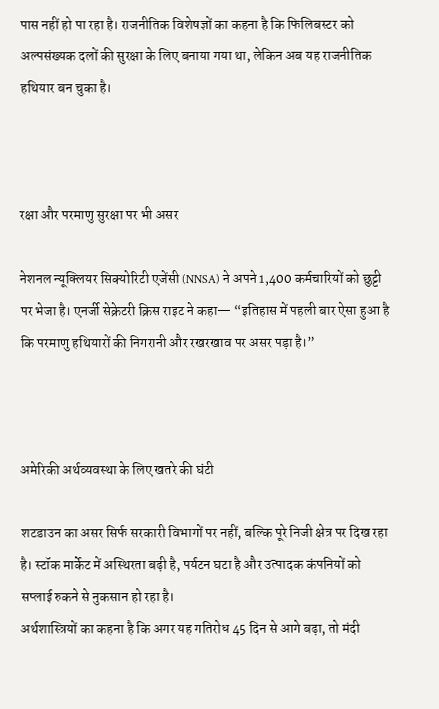पास नहीं हो पा रहा है। राजनीतिक विशेषज्ञों का कहना है कि फिलिबस्टर को अल्पसंख्यक दलों की सुरक्षा के लिए बनाया गया था, लेकिन अब यह राजनीतिक हथियार बन चुका है।



रक्षा और परमाणु सुरक्षा पर भी असर

नेशनल न्यूक्लियर सिक्योरिटी एजेंसी (NNSA) ने अपने 1,400 कर्मचारियों को छुट्टी पर भेजा है। एनर्जी सेक्रेटरी क्रिस राइट ने कहा— “इतिहास में पहली बार ऐसा हुआ है कि परमाणु हथियारों की निगरानी और रखरखाव पर असर पड़ा है।”



अमेरिकी अर्थव्यवस्था के लिए खतरे की घंटी

शटडाउन का असर सिर्फ सरकारी विभागों पर नहीं, बल्कि पूरे निजी क्षेत्र पर दिख रहा है। स्टॉक मार्केट में अस्थिरता बढ़ी है, पर्यटन घटा है और उत्पादक कंपनियों को सप्लाई रुकने से नुकसान हो रहा है।
अर्थशास्त्रियों का कहना है कि अगर यह गतिरोध 45 दिन से आगे बढ़ा, तो मंदी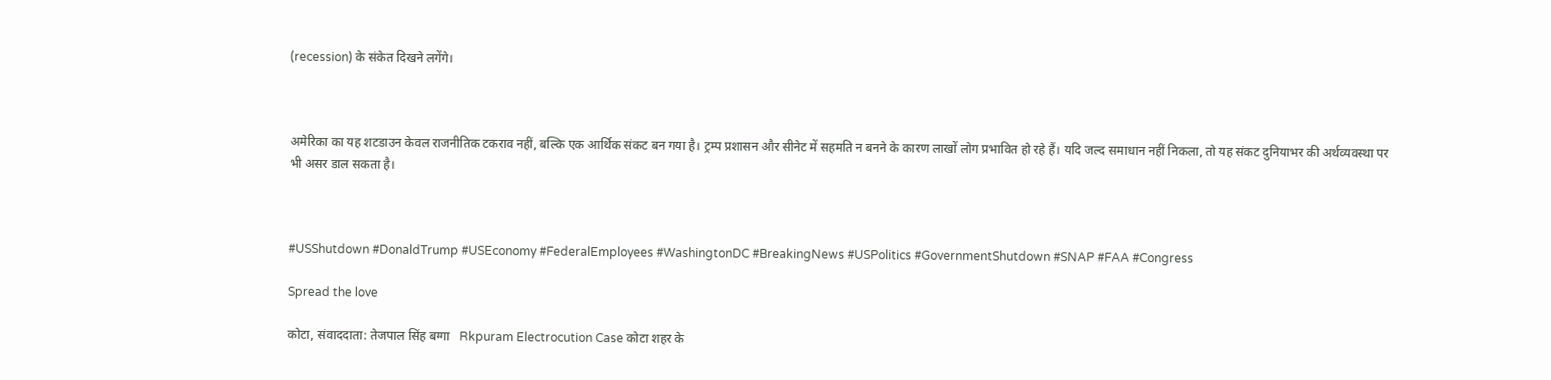(recession) के संकेत दिखने लगेंगे।



अमेरिका का यह शटडाउन केवल राजनीतिक टकराव नहीं, बल्कि एक आर्थिक संकट बन गया है। ट्रम्प प्रशासन और सीनेट में सहमति न बनने के कारण लाखों लोग प्रभावित हो रहे हैं। यदि जल्द समाधान नहीं निकला, तो यह संकट दुनियाभर की अर्थव्यवस्था पर भी असर डाल सकता है।



#USShutdown #DonaldTrump #USEconomy #FederalEmployees #WashingtonDC #BreakingNews #USPolitics #GovernmentShutdown #SNAP #FAA #Congress

Spread the love

कोटा, संवाददाता: तेजपाल सिंह बग्गा   Rkpuram Electrocution Case कोटा शहर के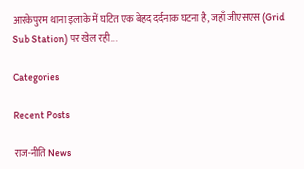आरकेपुरम थाना इलाके में घटित एक बेहद दर्दनाक घटना है, जहाँ जीएसएस (Grid Sub Station) पर खेल रही...

Categories

Recent Posts

राज-नीति News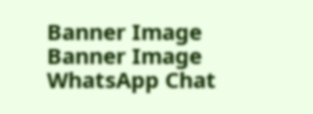Banner Image
Banner Image
WhatsApp Chat